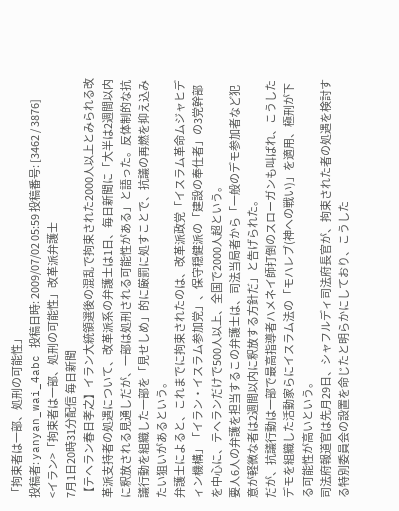「拘束者は一部、処刑の可能性」
投稿者: yanyan_wai_4abc 投稿日時: 2009/07/02 05:59 投稿番号: [3462 / 3876]
<イラン>「拘束者は一部、処刑の可能性」改革派弁護士
7月1日20時31分配信 毎日新聞
【テヘラン春日孝之】イラン大統領選後の混乱で拘束された2000人以上とみられる改革派支持者の処遇について、改革派系の弁護士は1日、毎日新聞に「大半は2週間以内に釈放される見通しだが、一部は処刑される可能性がある」と語った。反体制的な抗議行動を組織した一部を「見せしめ」的に厳罰に処すことで、抗議の再燃を抑え込みたい狙いがあるという。
弁護士によると、これまでに拘束されたのは、改革派政党「イスラム革命ムジャヒディン機構」「イラン・イスラム参加党」、保守穏健派の「建設の奉仕者」の3党幹部を中心に、テヘランだけで500人以上、全国で2000人超という。
要人6人の弁護を担当するこの弁護士は、司法当局者から「一般のデモ参加者など犯意が軽微な者は2週間以内に釈放する方針だ」と告げられた。
だが、抗議行動は一部で最高指導者ハメネイ師打倒のスローガンも叫ばれ、こうしたデモを組織した活動家らにイスラム法の「モハレブ(神への戦い)」を適用、極刑が下る可能性が高いという。
司法府報道官は先月29日、シャフルディ司法府長官が、拘束された者の処遇を検討する特別委員会の設置を命じたと明らかにしており、こうした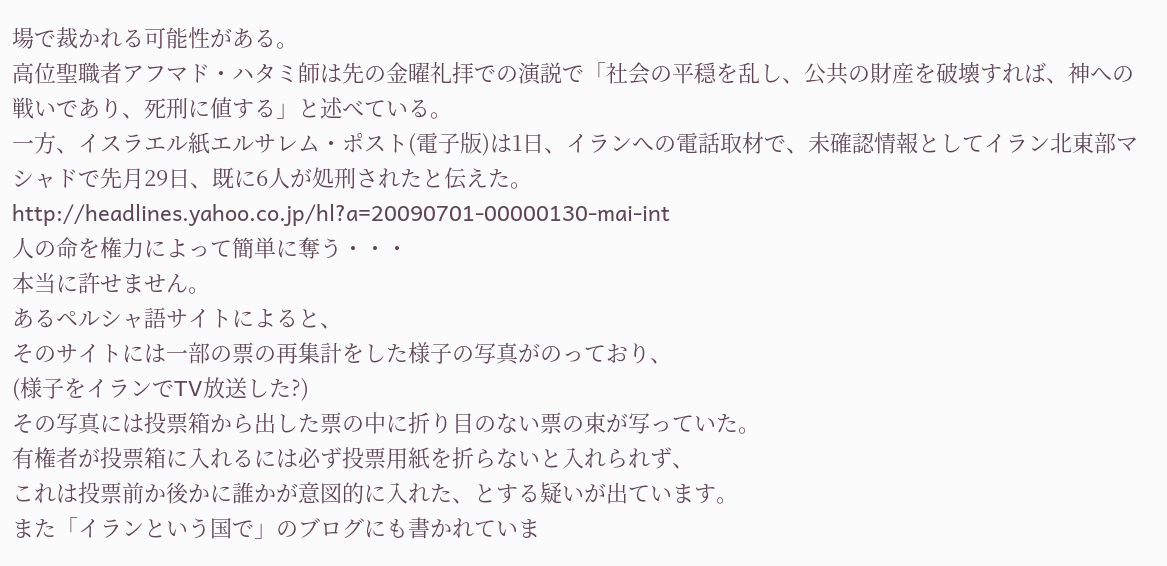場で裁かれる可能性がある。
高位聖職者アフマド・ハタミ師は先の金曜礼拝での演説で「社会の平穏を乱し、公共の財産を破壊すれば、神への戦いであり、死刑に値する」と述べている。
一方、イスラエル紙エルサレム・ポスト(電子版)は1日、イランへの電話取材で、未確認情報としてイラン北東部マシャドで先月29日、既に6人が処刑されたと伝えた。
http://headlines.yahoo.co.jp/hl?a=20090701-00000130-mai-int
人の命を権力によって簡単に奪う・・・
本当に許せません。
あるペルシャ語サイトによると、
そのサイトには一部の票の再集計をした様子の写真がのっており、
(様子をイランでTV放送した?)
その写真には投票箱から出した票の中に折り目のない票の束が写っていた。
有権者が投票箱に入れるには必ず投票用紙を折らないと入れられず、
これは投票前か後かに誰かが意図的に入れた、とする疑いが出ています。
また「イランという国で」のブログにも書かれていま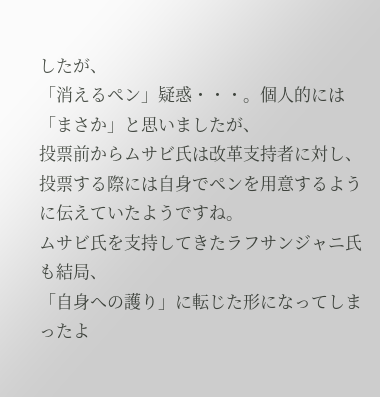したが、
「消えるペン」疑惑・・・。個人的には「まさか」と思いましたが、
投票前からムサビ氏は改革支持者に対し、
投票する際には自身でペンを用意するように伝えていたようですね。
ムサビ氏を支持してきたラフサンジャニ氏も結局、
「自身への護り」に転じた形になってしまったよ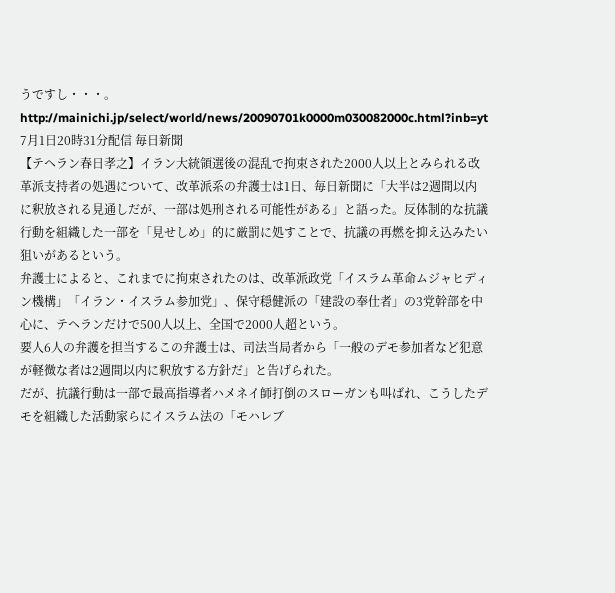うですし・・・。
http://mainichi.jp/select/world/news/20090701k0000m030082000c.html?inb=yt
7月1日20時31分配信 毎日新聞
【テヘラン春日孝之】イラン大統領選後の混乱で拘束された2000人以上とみられる改革派支持者の処遇について、改革派系の弁護士は1日、毎日新聞に「大半は2週間以内に釈放される見通しだが、一部は処刑される可能性がある」と語った。反体制的な抗議行動を組織した一部を「見せしめ」的に厳罰に処すことで、抗議の再燃を抑え込みたい狙いがあるという。
弁護士によると、これまでに拘束されたのは、改革派政党「イスラム革命ムジャヒディン機構」「イラン・イスラム参加党」、保守穏健派の「建設の奉仕者」の3党幹部を中心に、テヘランだけで500人以上、全国で2000人超という。
要人6人の弁護を担当するこの弁護士は、司法当局者から「一般のデモ参加者など犯意が軽微な者は2週間以内に釈放する方針だ」と告げられた。
だが、抗議行動は一部で最高指導者ハメネイ師打倒のスローガンも叫ばれ、こうしたデモを組織した活動家らにイスラム法の「モハレブ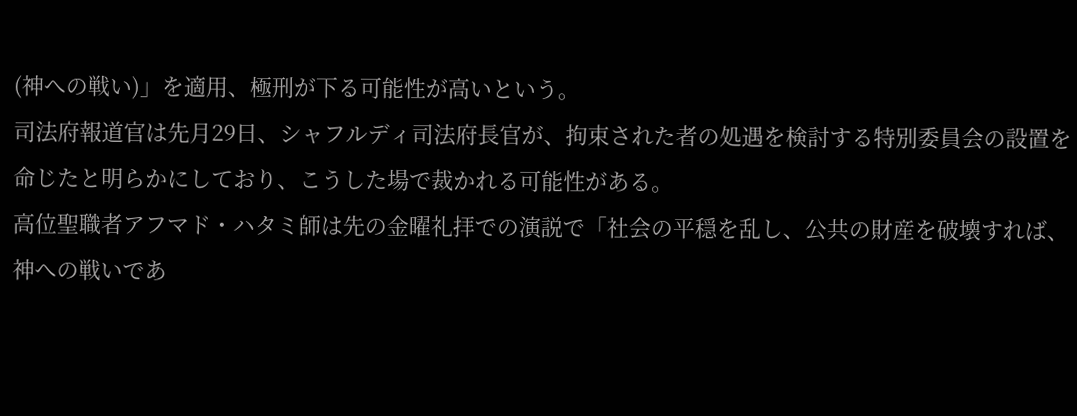(神への戦い)」を適用、極刑が下る可能性が高いという。
司法府報道官は先月29日、シャフルディ司法府長官が、拘束された者の処遇を検討する特別委員会の設置を命じたと明らかにしており、こうした場で裁かれる可能性がある。
高位聖職者アフマド・ハタミ師は先の金曜礼拝での演説で「社会の平穏を乱し、公共の財産を破壊すれば、神への戦いであ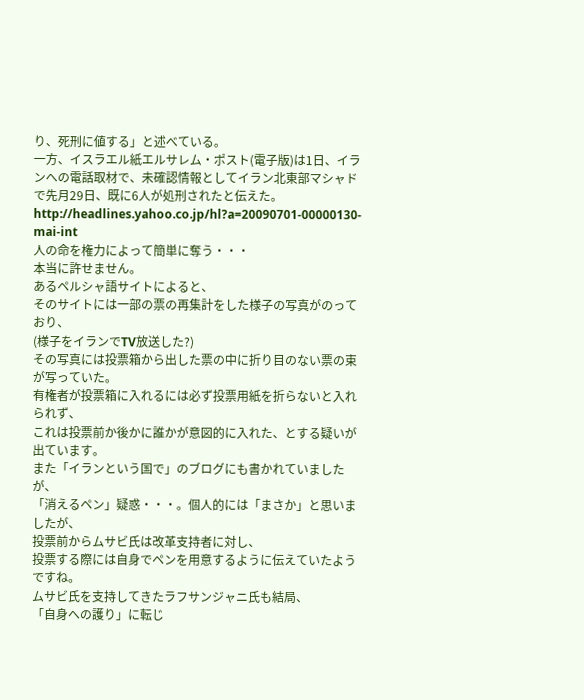り、死刑に値する」と述べている。
一方、イスラエル紙エルサレム・ポスト(電子版)は1日、イランへの電話取材で、未確認情報としてイラン北東部マシャドで先月29日、既に6人が処刑されたと伝えた。
http://headlines.yahoo.co.jp/hl?a=20090701-00000130-mai-int
人の命を権力によって簡単に奪う・・・
本当に許せません。
あるペルシャ語サイトによると、
そのサイトには一部の票の再集計をした様子の写真がのっており、
(様子をイランでTV放送した?)
その写真には投票箱から出した票の中に折り目のない票の束が写っていた。
有権者が投票箱に入れるには必ず投票用紙を折らないと入れられず、
これは投票前か後かに誰かが意図的に入れた、とする疑いが出ています。
また「イランという国で」のブログにも書かれていましたが、
「消えるペン」疑惑・・・。個人的には「まさか」と思いましたが、
投票前からムサビ氏は改革支持者に対し、
投票する際には自身でペンを用意するように伝えていたようですね。
ムサビ氏を支持してきたラフサンジャニ氏も結局、
「自身への護り」に転じ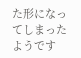た形になってしまったようです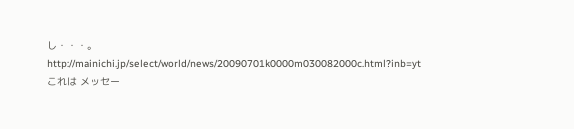し・・・。
http://mainichi.jp/select/world/news/20090701k0000m030082000c.html?inb=yt
これは メッセー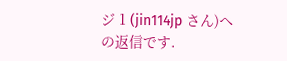ジ 1 (jin114jp さん)への返信です.